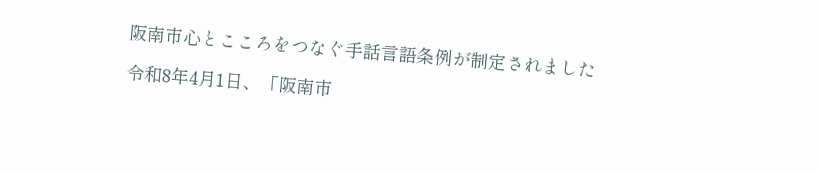阪南市心とこころをつなぐ手話言語条例が制定されました

令和8年4月1日、「阪南市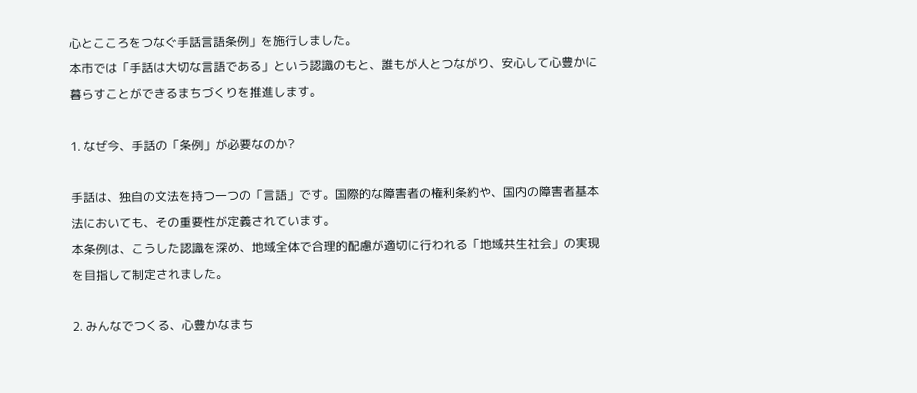心とこころをつなぐ手話言語条例」を施行しました。
本市では「手話は大切な言語である」という認識のもと、誰もが人とつながり、安心して心豊かに暮らすことができるまちづくりを推進します。

1. なぜ今、手話の「条例」が必要なのか?

手話は、独自の文法を持つ一つの「言語」です。国際的な障害者の権利条約や、国内の障害者基本法においても、その重要性が定義されています。
本条例は、こうした認識を深め、地域全体で合理的配慮が適切に行われる「地域共生社会」の実現を目指して制定されました。

2. みんなでつくる、心豊かなまち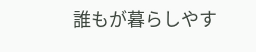誰もが暮らしやす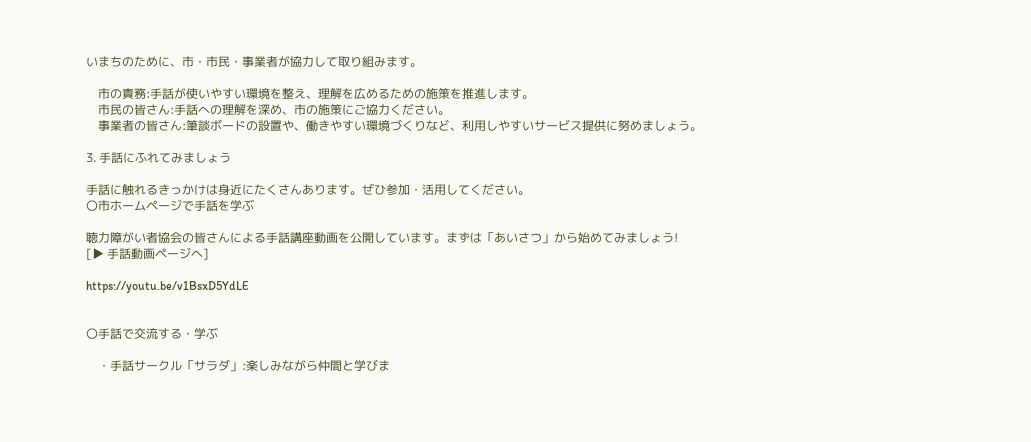いまちのために、市・市民・事業者が協力して取り組みます。

    市の責務:手話が使いやすい環境を整え、理解を広めるための施策を推進します。
    市民の皆さん:手話への理解を深め、市の施策にご協力ください。
    事業者の皆さん:筆談ボードの設置や、働きやすい環境づくりなど、利用しやすいサービス提供に努めましょう。

3. 手話にふれてみましょう

手話に触れるきっかけは身近にたくさんあります。ぜひ参加・活用してください。
〇市ホームページで手話を学ぶ

聴力障がい者協会の皆さんによる手話講座動画を公開しています。まずは「あいさつ」から始めてみましょう!
[▶ 手話動画ページへ]

https://youtu.be/v1BsxD5YdLE


〇手話で交流する・学ぶ

    ・手話サークル「サラダ」:楽しみながら仲間と学びま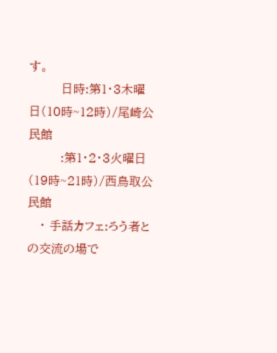す。
        日時:第1・3木曜日(10時~12時)/尾崎公民館
        :第1・2・3火曜日(19時~21時)/西鳥取公民館
   ・ 手話カフェ:ろう者との交流の場で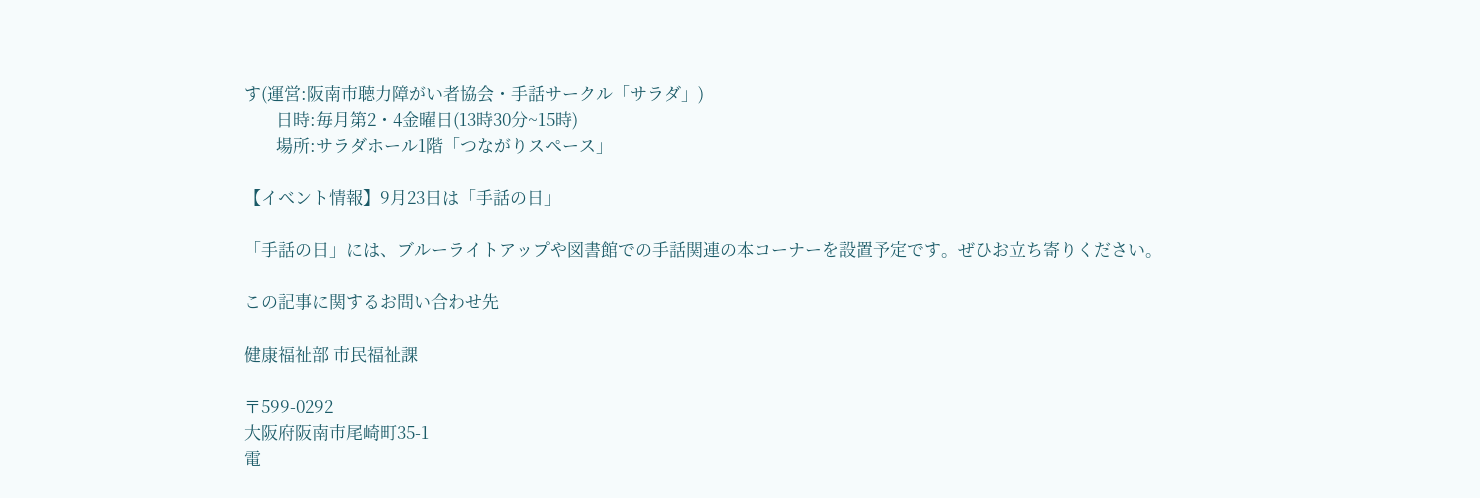す(運営:阪南市聴力障がい者協会・手話サークル「サラダ」)
        日時:毎月第2・4金曜日(13時30分~15時)
        場所:サラダホール1階「つながりスペース」

【イベント情報】9月23日は「手話の日」

「手話の日」には、ブルーライトアップや図書館での手話関連の本コーナーを設置予定です。ぜひお立ち寄りください。

この記事に関するお問い合わせ先

健康福祉部 市民福祉課

〒599-0292
大阪府阪南市尾崎町35-1
電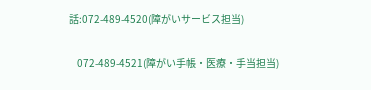話:072-489-4520(障がいサービス担当)

    072-489-4521(障がい手帳・医療・手当担当)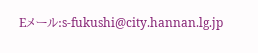Eメール:s-fukushi@city.hannan.lg.jp